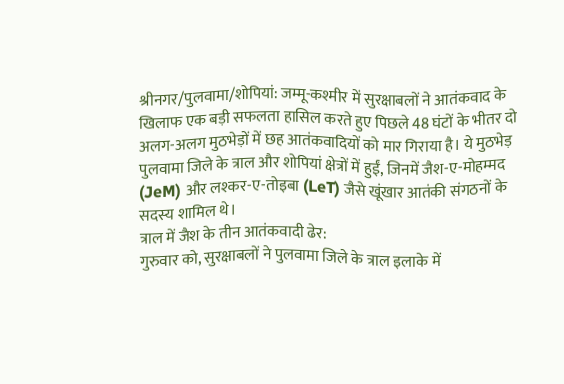श्रीनगर/पुलवामा/शोपियां: जम्मू-कश्मीर में सुरक्षाबलों ने आतंकवाद के खिलाफ एक बड़ी सफलता हासिल करते हुए पिछले 48 घंटों के भीतर दो अलग-अलग मुठभेड़ों में छह आतंकवादियों को मार गिराया है। ये मुठभेड़ पुलवामा जिले के त्राल और शोपियां क्षेत्रों में हुईं, जिनमें जैश-ए-मोहम्मद (JeM) और लश्कर-ए-तोइबा (LeT) जैसे खूंखार आतंकी संगठनों के सदस्य शामिल थे।
त्राल में जैश के तीन आतंकवादी ढेर:
गुरुवार को, सुरक्षाबलों ने पुलवामा जिले के त्राल इलाके में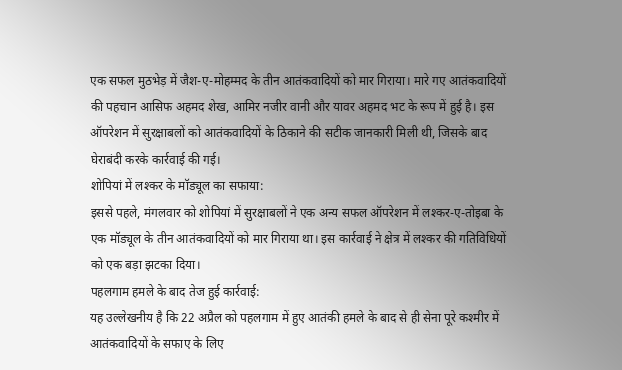एक सफल मुठभेड़ में जैश-ए-मोहम्मद के तीन आतंकवादियों को मार गिराया। मारे गए आतंकवादियों की पहचान आसिफ अहमद शेख, आमिर नजीर वानी और यावर अहमद भट के रूप में हुई है। इस ऑपरेशन में सुरक्षाबलों को आतंकवादियों के ठिकाने की सटीक जानकारी मिली थी, जिसके बाद घेराबंदी करके कार्रवाई की गई।
शोपियां में लश्कर के मॉड्यूल का सफाया:
इससे पहले, मंगलवार को शोपियां में सुरक्षाबलों ने एक अन्य सफल ऑपरेशन में लश्कर-ए-तोइबा के एक मॉड्यूल के तीन आतंकवादियों को मार गिराया था। इस कार्रवाई ने क्षेत्र में लश्कर की गतिविधियों को एक बड़ा झटका दिया।
पहलगाम हमले के बाद तेज हुई कार्रवाई:
यह उल्लेखनीय है कि 22 अप्रैल को पहलगाम में हुए आतंकी हमले के बाद से ही सेना पूरे कश्मीर में आतंकवादियों के सफाए के लिए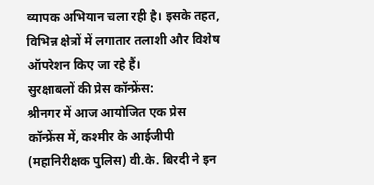व्यापक अभियान चला रही है। इसके तहत, विभिन्न क्षेत्रों में लगातार तलाशी और विशेष ऑपरेशन किए जा रहे हैं।
सुरक्षाबलों की प्रेस कॉन्फ्रेंस:
श्रीनगर में आज आयोजित एक प्रेस कॉन्फ्रेंस में, कश्मीर के आईजीपी (महानिरीक्षक पुलिस) वी.के. बिरदी ने इन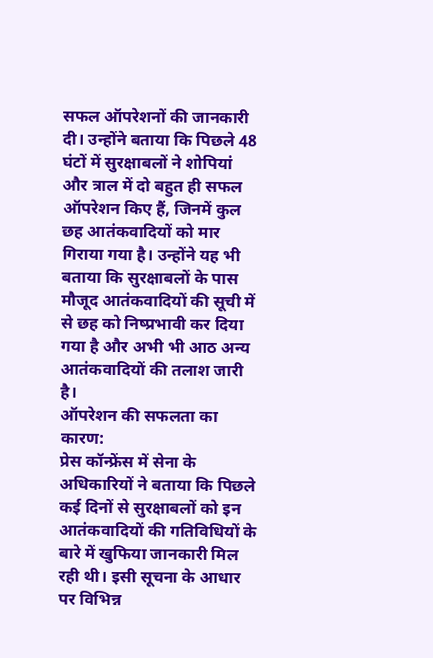सफल ऑपरेशनों की जानकारी दी। उन्होंने बताया कि पिछले 48 घंटों में सुरक्षाबलों ने शोपियां और त्राल में दो बहुत ही सफल ऑपरेशन किए हैं, जिनमें कुल छह आतंकवादियों को मार गिराया गया है। उन्होंने यह भी बताया कि सुरक्षाबलों के पास मौजूद आतंकवादियों की सूची में से छह को निष्प्रभावी कर दिया गया है और अभी भी आठ अन्य आतंकवादियों की तलाश जारी है।
ऑपरेशन की सफलता का कारण:
प्रेस कॉन्फ्रेंस में सेना के अधिकारियों ने बताया कि पिछले कई दिनों से सुरक्षाबलों को इन आतंकवादियों की गतिविधियों के बारे में खुफिया जानकारी मिल रही थी। इसी सूचना के आधार पर विभिन्न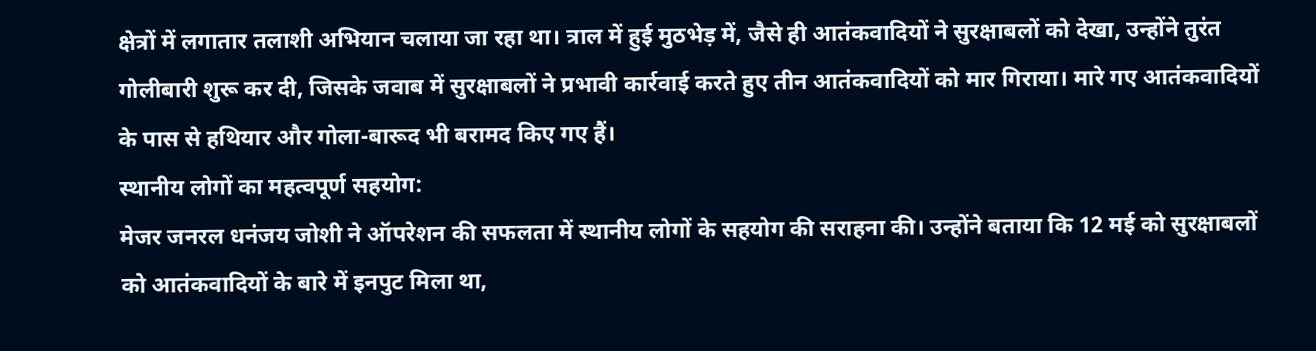क्षेत्रों में लगातार तलाशी अभियान चलाया जा रहा था। त्राल में हुई मुठभेड़ में, जैसे ही आतंकवादियों ने सुरक्षाबलों को देखा, उन्होंने तुरंत गोलीबारी शुरू कर दी, जिसके जवाब में सुरक्षाबलों ने प्रभावी कार्रवाई करते हुए तीन आतंकवादियों को मार गिराया। मारे गए आतंकवादियों के पास से हथियार और गोला-बारूद भी बरामद किए गए हैं।
स्थानीय लोगों का महत्वपूर्ण सहयोग:
मेजर जनरल धनंजय जोशी ने ऑपरेशन की सफलता में स्थानीय लोगों के सहयोग की सराहना की। उन्होंने बताया कि 12 मई को सुरक्षाबलों को आतंकवादियों के बारे में इनपुट मिला था,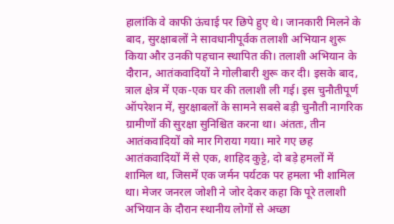हालांकि वे काफी ऊंचाई पर छिपे हुए थे। जानकारी मिलने के बाद, सुरक्षाबलों ने सावधानीपूर्वक तलाशी अभियान शुरू किया और उनकी पहचान स्थापित की। तलाशी अभियान के दौरान, आतंकवादियों ने गोलीबारी शुरू कर दी। इसके बाद, त्राल क्षेत्र में एक-एक घर की तलाशी ली गई। इस चुनौतीपूर्ण ऑपरेशन में, सुरक्षाबलों के सामने सबसे बड़ी चुनौती नागरिक ग्रामीणों की सुरक्षा सुनिश्चित करना था। अंततः, तीन आतंकवादियों को मार गिराया गया। मारे गए छह आतंकवादियों में से एक, शाहिद कुट्टे, दो बड़े हमलों में शामिल था, जिसमें एक जर्मन पर्यटक पर हमला भी शामिल था। मेजर जनरल जोशी ने जोर देकर कहा कि पूरे तलाशी अभियान के दौरान स्थानीय लोगों से अच्छा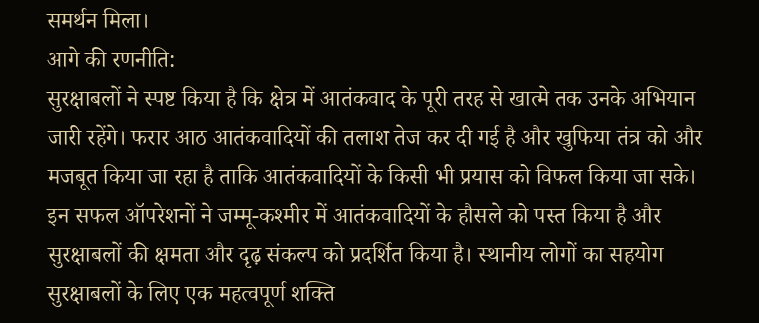समर्थन मिला।
आगे की रणनीति:
सुरक्षाबलों ने स्पष्ट किया है कि क्षेत्र में आतंकवाद के पूरी तरह से खात्मे तक उनके अभियान जारी रहेंगे। फरार आठ आतंकवादियों की तलाश तेज कर दी गई है और खुफिया तंत्र को और मजबूत किया जा रहा है ताकि आतंकवादियों के किसी भी प्रयास को विफल किया जा सके।
इन सफल ऑपरेशनों ने जम्मू-कश्मीर में आतंकवादियों के हौसले को पस्त किया है और सुरक्षाबलों की क्षमता और दृढ़ संकल्प को प्रदर्शित किया है। स्थानीय लोगों का सहयोग सुरक्षाबलों के लिए एक महत्वपूर्ण शक्ति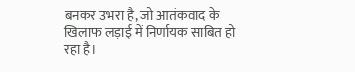बनकर उभरा है, जो आतंकवाद के खिलाफ लड़ाई में निर्णायक साबित हो रहा है।